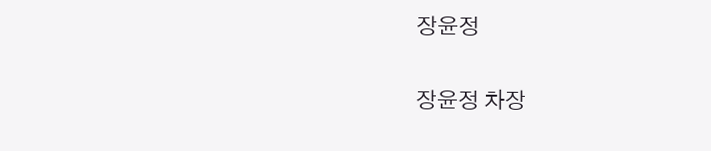장윤정

장윤정 차장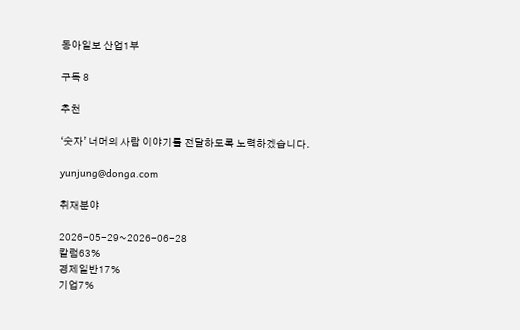동아일보 산업1부

구독 8

추천

‘숫자’ 너머의 사람 이야기를 전달하도록 노력하겠습니다.

yunjung@donga.com

취재분야

2026-05-29~2026-06-28
칼럼63%
경제일반17%
기업7%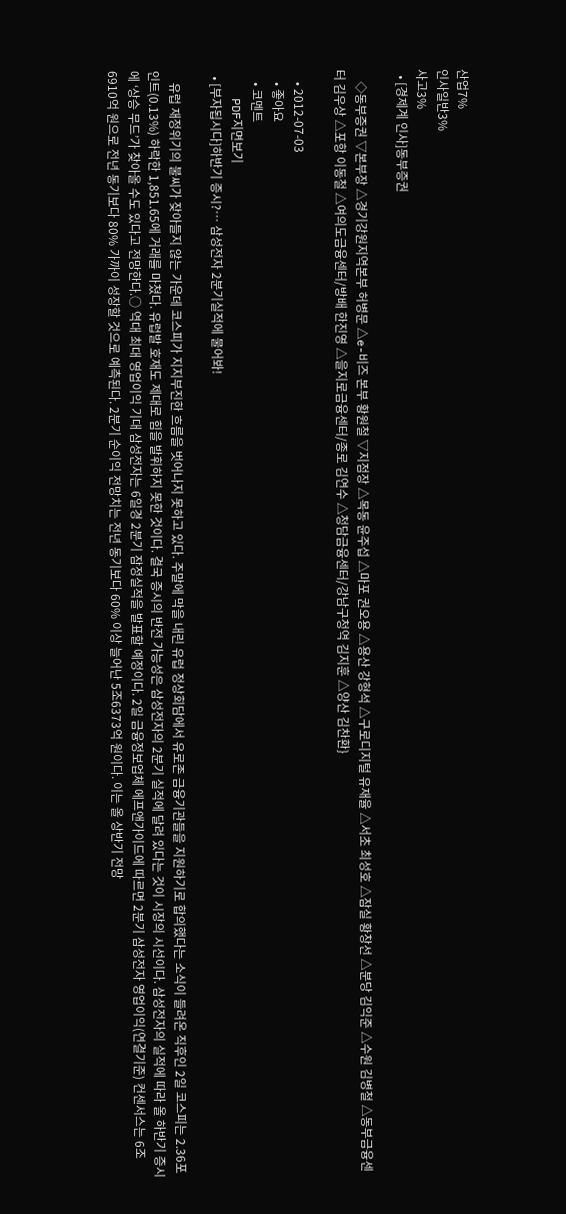산업7%
인사일반3%
사고3%
  • [경제계 인사]동부증권

    ◇동부증권 ▽본부장 △경기강원지역본부 허병문 △e-비즈 본부 황원철 ▽지점장 △목동 윤주섭 △마포 권오용 △용산 강형석 △구로디지털 유재율 △서초 최성호 △잠실 황창선 △분당 김익준 △수원 김병철 △동부금융센터 김우상 △포항 이동철 △여의도금융센터/방배 한진영 △을지로금융센터/종로 김연수 △청담금융센터/강남구청역 김지훈 △양산 김찬환}

    • 2012-07-03
    • 좋아요
    • 코멘트
    PDF지면보기
  • [부자됩시다]하반기 증시?… 삼성전자 2분기실적에 물어봐!

    유럽 재정위기의 불씨가 잦아들지 않는 가운데 코스피가 지지부진한 흐름을 벗어나지 못하고 있다. 주말에 막을 내린 유럽 정상회담에서 유로존 금융기관들을 지원하기로 합의했다는 소식이 들려온 직후인 2일 코스피는 2.36포인트(0.13%) 하락한 1,851.65에 거래를 마쳤다. 유럽발 호재도 제대로 힘을 발휘하지 못한 것이다. 결국 증시의 반전 가능성은 삼성전자의 2분기 실적에 달려 있다는 것이 시장의 시선이다. 삼성전자의 실적에 따라 올 하반기 증시에 ‘상승 무드’가 찾아올 수도 있다고 전망한다.○ 역대 최대 영업이익 기대 삼성전자는 6일경 2분기 잠정실적을 발표할 예정이다. 2일 금융정보업체 에프앤가이드에 따르면 2분기 삼성전자 영업이익(연결기준) 컨센서스는 6조6910억 원으로 전년 동기보다 80% 가까이 성장할 것으로 예측된다. 2분기 순이익 전망치는 전년 동기보다 60% 이상 늘어난 5조6373억 원이다. 이는 올 상반기 전망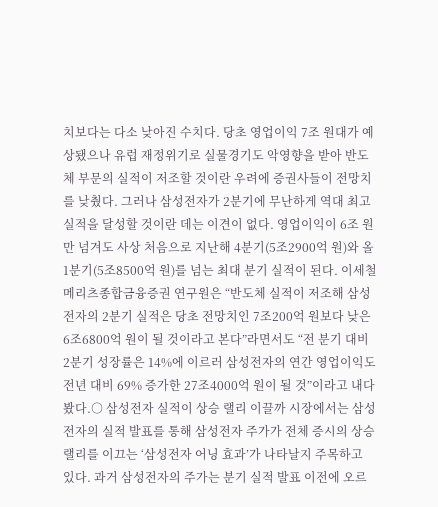치보다는 다소 낮아진 수치다. 당초 영업이익 7조 원대가 예상됐으나 유럽 재정위기로 실물경기도 악영향을 받아 반도체 부문의 실적이 저조할 것이란 우려에 증권사들이 전망치를 낮췄다. 그러나 삼성전자가 2분기에 무난하게 역대 최고 실적을 달성할 것이란 데는 이견이 없다. 영업이익이 6조 원만 넘겨도 사상 처음으로 지난해 4분기(5조2900억 원)와 올 1분기(5조8500억 원)를 넘는 최대 분기 실적이 된다. 이세철 메리츠종합금융증권 연구원은 “반도체 실적이 저조해 삼성전자의 2분기 실적은 당초 전망치인 7조200억 원보다 낮은 6조6800억 원이 될 것이라고 본다”라면서도 “전 분기 대비 2분기 성장률은 14%에 이르러 삼성전자의 연간 영업이익도 전년 대비 69% 증가한 27조4000억 원이 될 것”이라고 내다봤다.○ 삼성전자 실적이 상승 랠리 이끌까 시장에서는 삼성전자의 실적 발표를 통해 삼성전자 주가가 전체 증시의 상승 랠리를 이끄는 ‘삼성전자 어닝 효과’가 나타날지 주목하고 있다. 과거 삼성전자의 주가는 분기 실적 발표 이전에 오르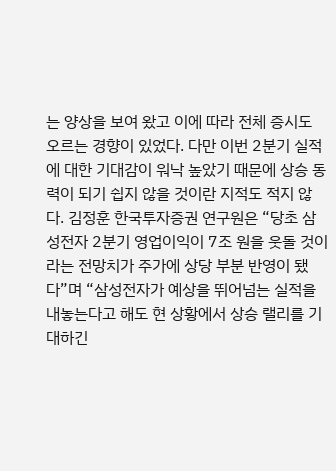는 양상을 보여 왔고 이에 따라 전체 증시도 오르는 경향이 있었다. 다만 이번 2분기 실적에 대한 기대감이 워낙 높았기 때문에 상승 동력이 되기 쉽지 않을 것이란 지적도 적지 않다. 김정훈 한국투자증권 연구원은 “당초 삼성전자 2분기 영업이익이 7조 원을 웃돌 것이라는 전망치가 주가에 상당 부분 반영이 됐다”며 “삼성전자가 예상을 뛰어넘는 실적을 내놓는다고 해도 현 상황에서 상승 랠리를 기대하긴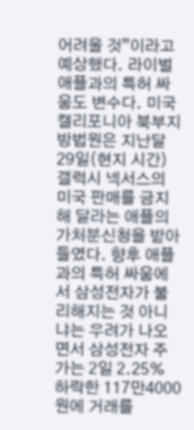어려울 것”이라고 예상했다. 라이벌 애플과의 특허 싸움도 변수다. 미국 캘리포니아 북부지방법원은 지난달 29일(현지 시간) 갤럭시 넥서스의 미국 판매를 금지해 달라는 애플의 가처분신청을 받아들였다. 향후 애플과의 특허 싸움에서 삼성전자가 불리해지는 것 아니냐는 우려가 나오면서 삼성전자 주가는 2일 2.25% 하락한 117만4000원에 거래를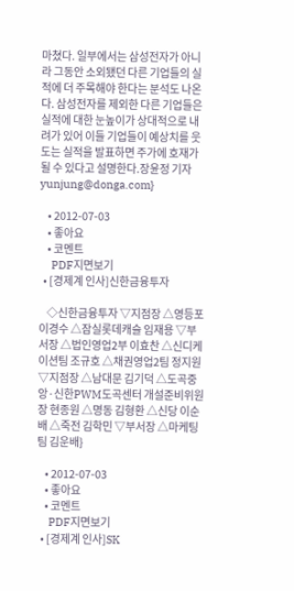마쳤다. 일부에서는 삼성전자가 아니라 그동안 소외됐던 다른 기업들의 실적에 더 주목해야 한다는 분석도 나온다. 삼성전자를 제외한 다른 기업들은 실적에 대한 눈높이가 상대적으로 내려가 있어 이들 기업들이 예상치를 웃도는 실적을 발표하면 주가에 호재가 될 수 있다고 설명한다.장윤정 기자 yunjung@donga.com}

    • 2012-07-03
    • 좋아요
    • 코멘트
    PDF지면보기
  • [경제계 인사]신한금융투자

    ◇신한금융투자 ▽지점장 △영등포 이경수 △잠실롯데캐슬 임재용 ▽부서장 △법인영업2부 이효찬 △신디케이션팀 조규호 △채권영업2팀 정지원 ▽지점장 △남대문 김기덕 △도곡중앙·신한PWM도곡센터 개설준비위원장 현종원 △명동 김형환 △신당 이순배 △죽전 김학민 ▽부서장 △마케팅팀 김운배}

    • 2012-07-03
    • 좋아요
    • 코멘트
    PDF지면보기
  • [경제계 인사]SK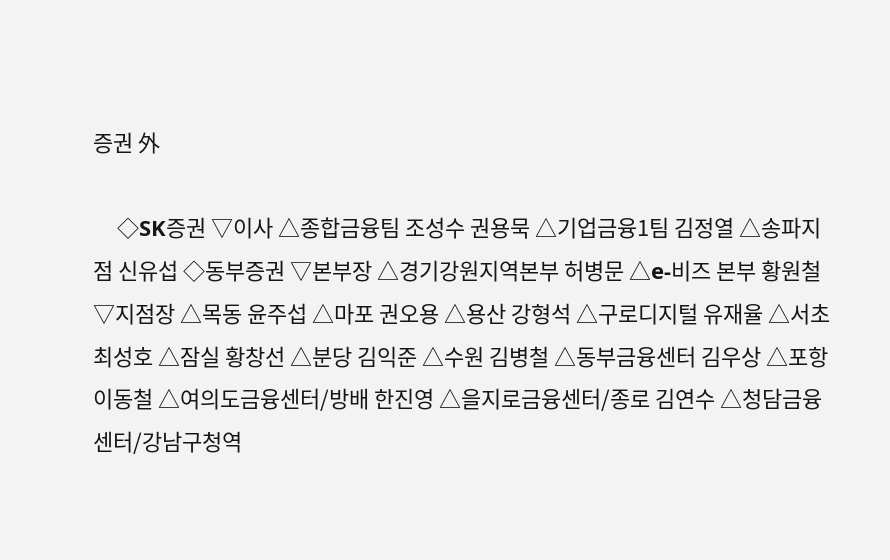증권 外

    ◇SK증권 ▽이사 △종합금융팀 조성수 권용묵 △기업금융1팀 김정열 △송파지점 신유섭 ◇동부증권 ▽본부장 △경기강원지역본부 허병문 △e-비즈 본부 황원철 ▽지점장 △목동 윤주섭 △마포 권오용 △용산 강형석 △구로디지털 유재율 △서초 최성호 △잠실 황창선 △분당 김익준 △수원 김병철 △동부금융센터 김우상 △포항 이동철 △여의도금융센터/방배 한진영 △을지로금융센터/종로 김연수 △청담금융센터/강남구청역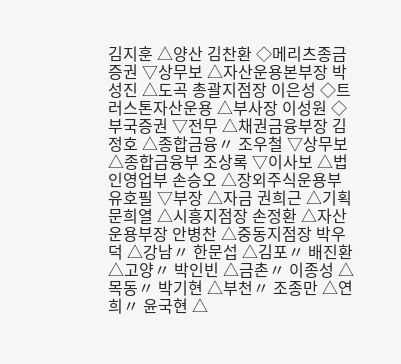김지훈 △양산 김찬환 ◇메리츠종금증권 ▽상무보 △자산운용본부장 박성진 △도곡 총괄지점장 이은성 ◇트러스톤자산운용 △부사장 이성원 ◇부국증권 ▽전무 △채권금융부장 김정호 △종합금융〃 조우철 ▽상무보 △종합금융부 조상록 ▽이사보 △법인영업부 손승오 △장외주식운용부 유호필 ▽부장 △자금 권희근 △기획 문희열 △시흥지점장 손정환 △자산운용부장 안병찬 △중동지점장 박우덕 △강남〃 한문섭 △김포〃 배진환 △고양〃 박인빈 △금촌〃 이종성 △목동〃 박기현 △부천〃 조종만 △연희〃 윤국현 △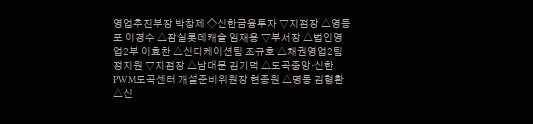영업추진부장 박창제 ◇신한금융투자 ▽지점장 △영등포 이경수 △잠실롯데캐슬 임재용 ▽부서장 △법인영업2부 이효찬 △신디케이션팀 조규호 △채권영업2팀 정지원 ▽지점장 △남대문 김기덕 △도곡중앙·신한PWM도곡센터 개설준비위원장 현종원 △명동 김형환 △신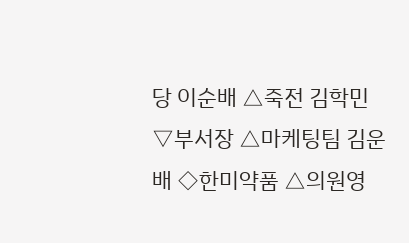당 이순배 △죽전 김학민 ▽부서장 △마케팅팀 김운배 ◇한미약품 △의원영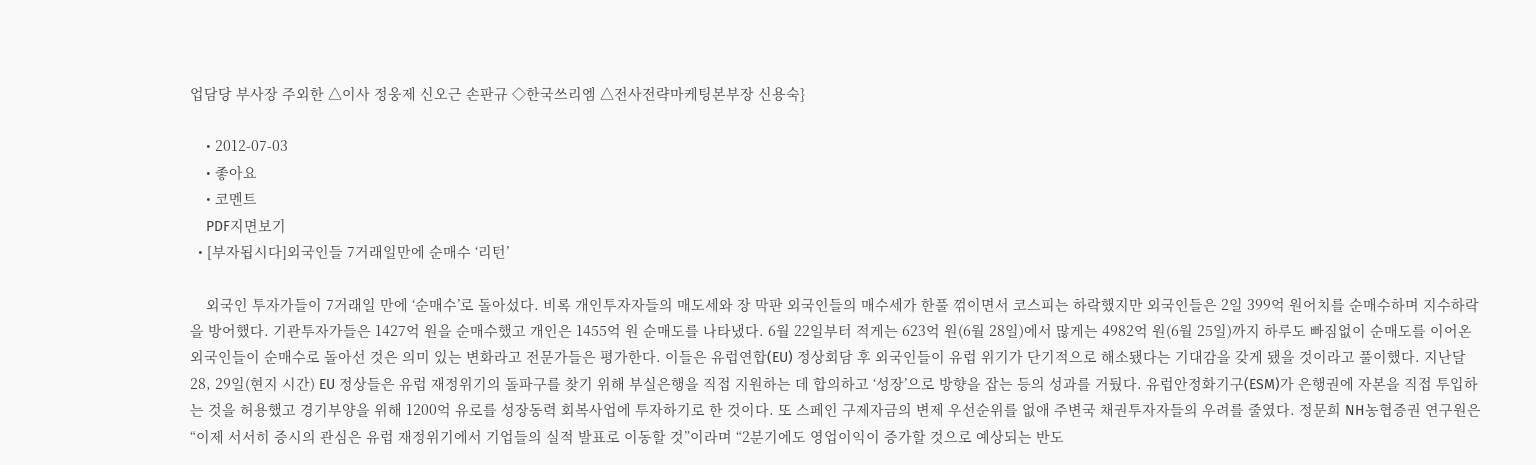업담당 부사장 주외한 △이사 정웅제 신오근 손판규 ◇한국쓰리엠 △전사전략마케팅본부장 신용숙}

    • 2012-07-03
    • 좋아요
    • 코멘트
    PDF지면보기
  • [부자됩시다]외국인들 7거래일만에 순매수 ‘리턴’

    외국인 투자가들이 7거래일 만에 ‘순매수’로 돌아섰다. 비록 개인투자자들의 매도세와 장 막판 외국인들의 매수세가 한풀 꺾이면서 코스피는 하락했지만 외국인들은 2일 399억 원어치를 순매수하며 지수하락을 방어했다. 기관투자가들은 1427억 원을 순매수했고 개인은 1455억 원 순매도를 나타냈다. 6월 22일부터 적게는 623억 원(6월 28일)에서 많게는 4982억 원(6월 25일)까지 하루도 빠짐없이 순매도를 이어온 외국인들이 순매수로 돌아선 것은 의미 있는 변화라고 전문가들은 평가한다. 이들은 유럽연합(EU) 정상회담 후 외국인들이 유럽 위기가 단기적으로 해소됐다는 기대감을 갖게 됐을 것이라고 풀이했다. 지난달 28, 29일(현지 시간) EU 정상들은 유럽 재정위기의 돌파구를 찾기 위해 부실은행을 직접 지원하는 데 합의하고 ‘성장’으로 방향을 잡는 등의 성과를 거뒀다. 유럽안정화기구(ESM)가 은행권에 자본을 직접 투입하는 것을 허용했고 경기부양을 위해 1200억 유로를 성장동력 회복사업에 투자하기로 한 것이다. 또 스페인 구제자금의 변제 우선순위를 없애 주변국 채권투자자들의 우려를 줄였다. 정문희 NH농협증권 연구원은 “이제 서서히 증시의 관심은 유럽 재정위기에서 기업들의 실적 발표로 이동할 것”이라며 “2분기에도 영업이익이 증가할 것으로 예상되는 반도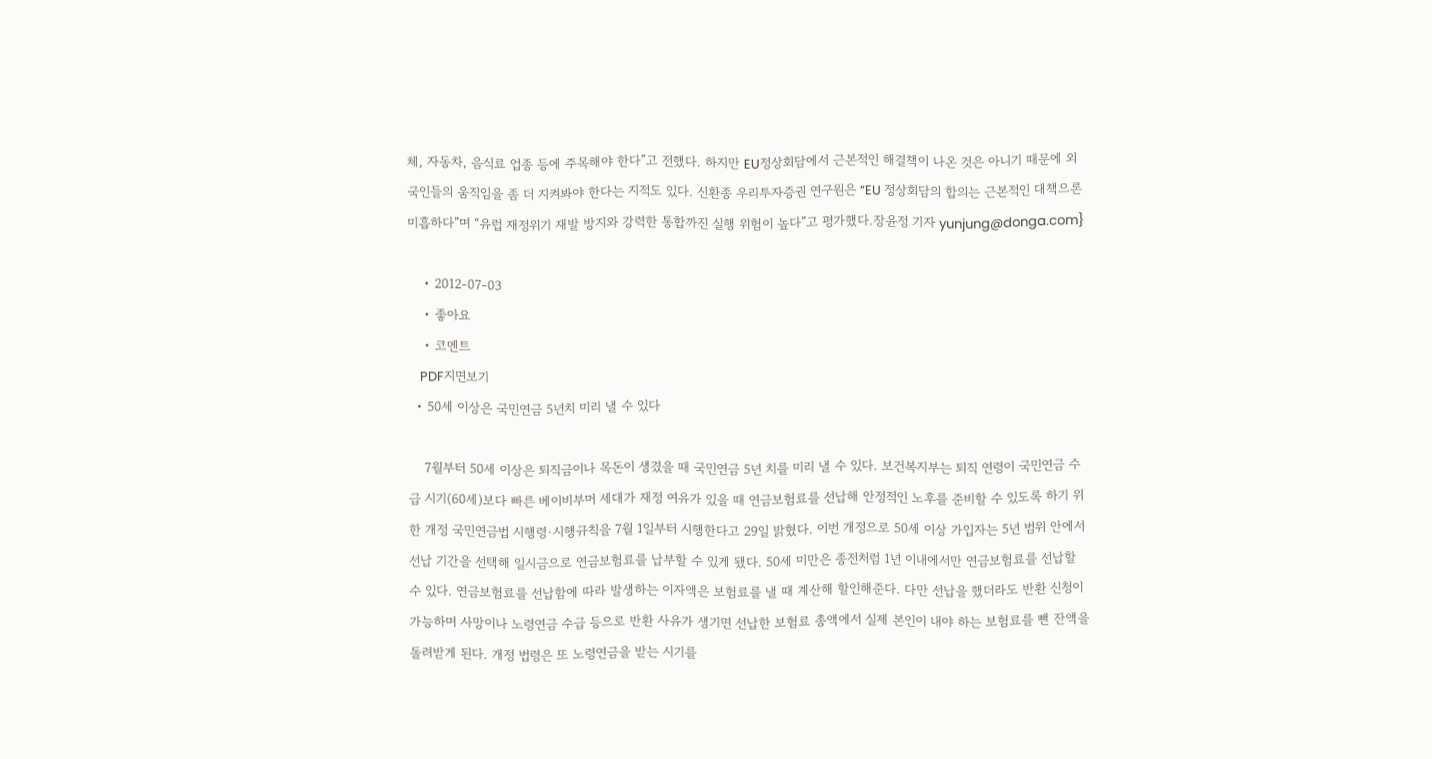체, 자동차, 음식료 업종 등에 주목해야 한다”고 전했다. 하지만 EU정상회담에서 근본적인 해결책이 나온 것은 아니기 때문에 외국인들의 움직임을 좀 더 지켜봐야 한다는 지적도 있다. 신환종 우리투자증권 연구원은 “EU 정상회담의 합의는 근본적인 대책으론 미흡하다”며 “유럽 재정위기 재발 방지와 강력한 통합까진 실행 위험이 높다”고 평가했다.장윤정 기자 yunjung@donga.com}

    • 2012-07-03
    • 좋아요
    • 코멘트
    PDF지면보기
  • 50세 이상은 국민연금 5년치 미리 낼 수 있다

    7월부터 50세 이상은 퇴직금이나 목돈이 생겼을 때 국민연금 5년 치를 미리 낼 수 있다. 보건복지부는 퇴직 연령이 국민연금 수급 시기(60세)보다 빠른 베이비부머 세대가 재정 여유가 있을 때 연금보험료를 선납해 안정적인 노후를 준비할 수 있도록 하기 위한 개정 국민연금법 시행령·시행규칙을 7월 1일부터 시행한다고 29일 밝혔다. 이번 개정으로 50세 이상 가입자는 5년 범위 안에서 선납 기간을 선택해 일시금으로 연금보험료를 납부할 수 있게 됐다. 50세 미만은 종전처럼 1년 이내에서만 연금보험료를 선납할 수 있다. 연금보험료를 선납함에 따라 발생하는 이자액은 보험료를 낼 때 계산해 할인해준다. 다만 선납을 했더라도 반환 신청이 가능하며 사망이나 노령연금 수급 등으로 반환 사유가 생기면 선납한 보험료 총액에서 실제 본인이 내야 하는 보험료를 뺀 잔액을 돌려받게 된다. 개정 법령은 또 노령연금을 받는 시기를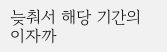늦춰서 해당 기간의 이자까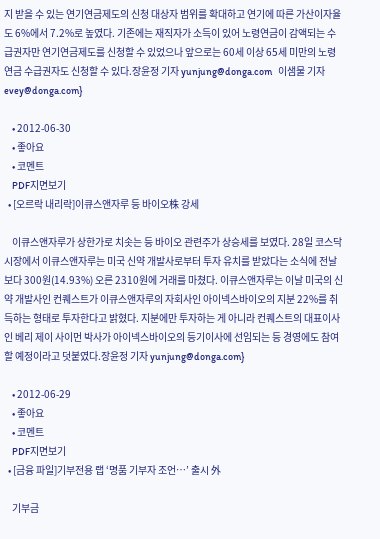지 받을 수 있는 연기연금제도의 신청 대상자 범위를 확대하고 연기에 따른 가산이자율도 6%에서 7.2%로 높였다. 기존에는 재직자가 소득이 있어 노령연금이 감액되는 수급권자만 연기연금제도를 신청할 수 있었으나 앞으로는 60세 이상 65세 미만의 노령연금 수급권자도 신청할 수 있다.장윤정 기자 yunjung@donga.com   이샘물 기자 evey@donga.com}

    • 2012-06-30
    • 좋아요
    • 코멘트
    PDF지면보기
  • [오르락 내리락]이큐스앤자루 등 바이오株 강세

    이큐스앤자루가 상한가로 치솟는 등 바이오 관련주가 상승세를 보였다. 28일 코스닥시장에서 이큐스앤자루는 미국 신약 개발사로부터 투자 유치를 받았다는 소식에 전날보다 300원(14.93%) 오른 2310원에 거래를 마쳤다. 이큐스앤자루는 이날 미국의 신약 개발사인 컨퀘스트가 이큐스앤자루의 자회사인 아이넥스바이오의 지분 22%를 취득하는 형태로 투자한다고 밝혔다. 지분에만 투자하는 게 아니라 컨퀘스트의 대표이사인 베리 제이 사이먼 박사가 아이넥스바이오의 등기이사에 선임되는 등 경영에도 참여할 예정이라고 덧붙였다.장윤정 기자 yunjung@donga.com}

    • 2012-06-29
    • 좋아요
    • 코멘트
    PDF지면보기
  • [금융 파일]기부전용 랩 ‘명품 기부자 조언…’ 출시 外

    기부금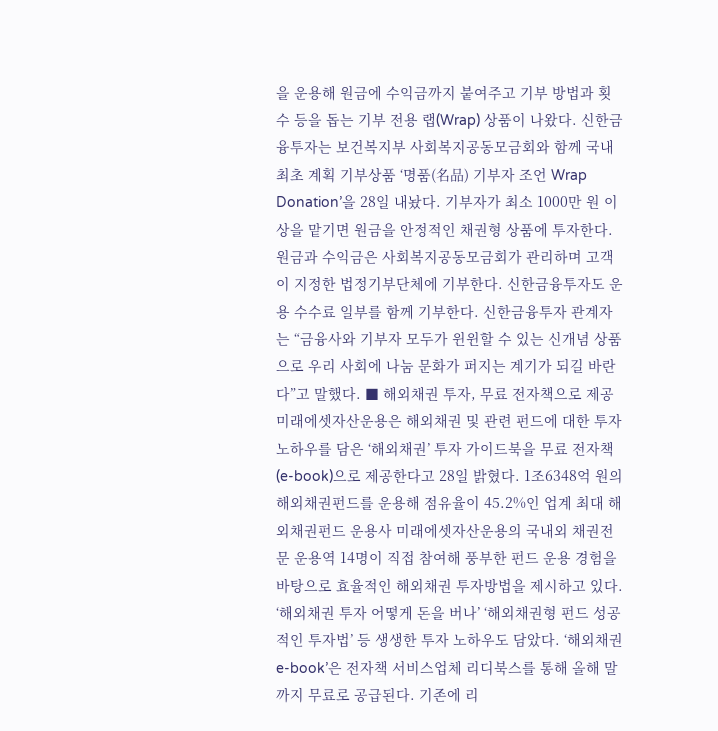을 운용해 원금에 수익금까지 붙여주고 기부 방법과 횟수 등을 돕는 기부 전용 랩(Wrap) 상품이 나왔다. 신한금융투자는 보건복지부 사회복지공동모금회와 함께 국내 최초 계획 기부상품 ‘명품(名品) 기부자 조언 Wrap Donation’을 28일 내놨다. 기부자가 최소 1000만 원 이상을 맡기면 원금을 안정적인 채권형 상품에 투자한다. 원금과 수익금은 사회복지공동모금회가 관리하며 고객이 지정한 법정기부단체에 기부한다. 신한금융투자도 운용 수수료 일부를 함께 기부한다. 신한금융투자 관계자는 “금융사와 기부자 모두가 윈윈할 수 있는 신개념 상품으로 우리 사회에 나눔 문화가 퍼지는 계기가 되길 바란다”고 말했다. ■ 해외채권 투자, 무료 전자책으로 제공미래에셋자산운용은 해외채권 및 관련 펀드에 대한 투자 노하우를 담은 ‘해외채권’ 투자 가이드북을 무료 전자책(e-book)으로 제공한다고 28일 밝혔다. 1조6348억 원의 해외채권펀드를 운용해 점유율이 45.2%인 업계 최대 해외채권펀드 운용사 미래에셋자산운용의 국내외 채권전문 운용역 14명이 직접 참여해 풍부한 펀드 운용 경험을 바탕으로 효율적인 해외채권 투자방법을 제시하고 있다. ‘해외채권 투자 어떻게 돈을 버나’ ‘해외채권형 펀드 성공적인 투자법’ 등 생생한 투자 노하우도 담았다. ‘해외채권 e-book’은 전자책 서비스업체 리디북스를 통해 올해 말까지 무료로 공급된다. 기존에 리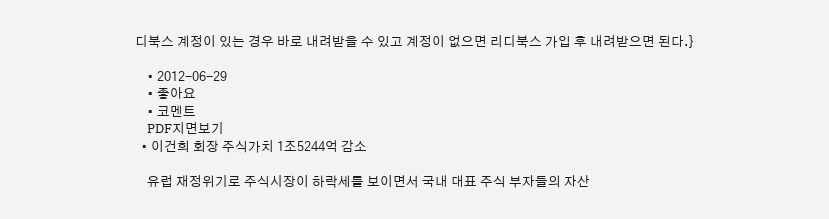디북스 계정이 있는 경우 바로 내려받을 수 있고 계정이 없으면 리디북스 가입 후 내려받으면 된다.}

    • 2012-06-29
    • 좋아요
    • 코멘트
    PDF지면보기
  • 이건희 회장 주식가치 1조5244억 감소

    유럽 재정위기로 주식시장이 하락세를 보이면서 국내 대표 주식 부자들의 자산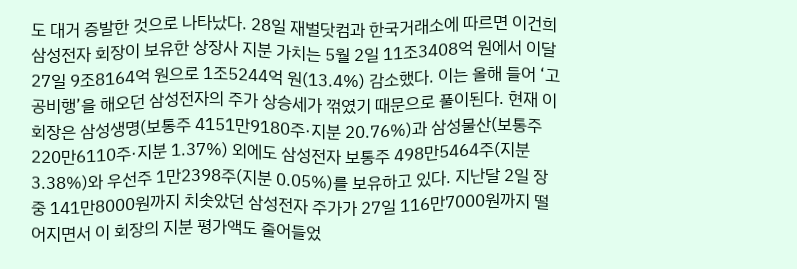도 대거 증발한 것으로 나타났다. 28일 재벌닷컴과 한국거래소에 따르면 이건희 삼성전자 회장이 보유한 상장사 지분 가치는 5월 2일 11조3408억 원에서 이달 27일 9조8164억 원으로 1조5244억 원(13.4%) 감소했다. 이는 올해 들어 ‘고공비행’을 해오던 삼성전자의 주가 상승세가 꺾였기 때문으로 풀이된다. 현재 이 회장은 삼성생명(보통주 4151만9180주·지분 20.76%)과 삼성물산(보통주 220만6110주·지분 1.37%) 외에도 삼성전자 보통주 498만5464주(지분 3.38%)와 우선주 1만2398주(지분 0.05%)를 보유하고 있다. 지난달 2일 장중 141만8000원까지 치솟았던 삼성전자 주가가 27일 116만7000원까지 떨어지면서 이 회장의 지분 평가액도 줄어들었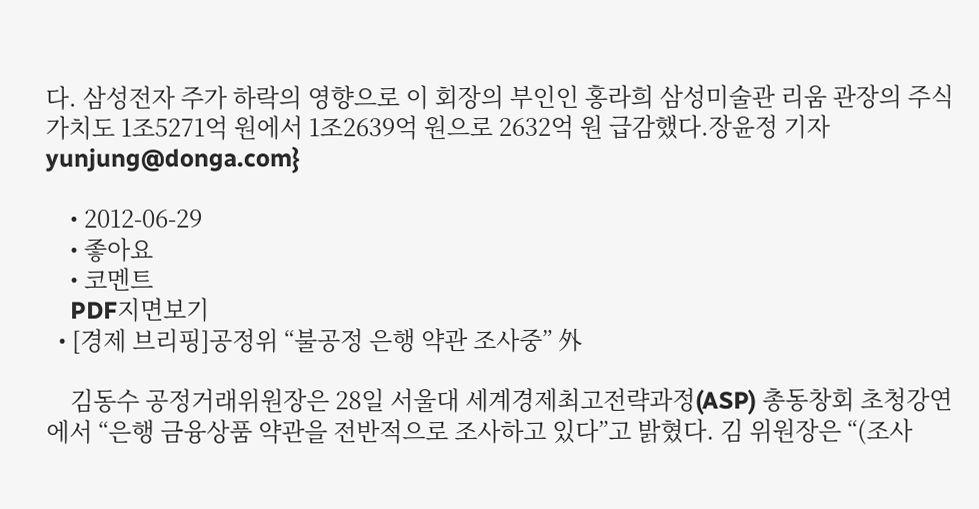다. 삼성전자 주가 하락의 영향으로 이 회장의 부인인 홍라희 삼성미술관 리움 관장의 주식가치도 1조5271억 원에서 1조2639억 원으로 2632억 원 급감했다.장윤정 기자 yunjung@donga.com}

    • 2012-06-29
    • 좋아요
    • 코멘트
    PDF지면보기
  • [경제 브리핑]공정위 “불공정 은행 약관 조사중” 外

    김동수 공정거래위원장은 28일 서울대 세계경제최고전략과정(ASP) 총동창회 초청강연에서 “은행 금융상품 약관을 전반적으로 조사하고 있다”고 밝혔다. 김 위원장은 “(조사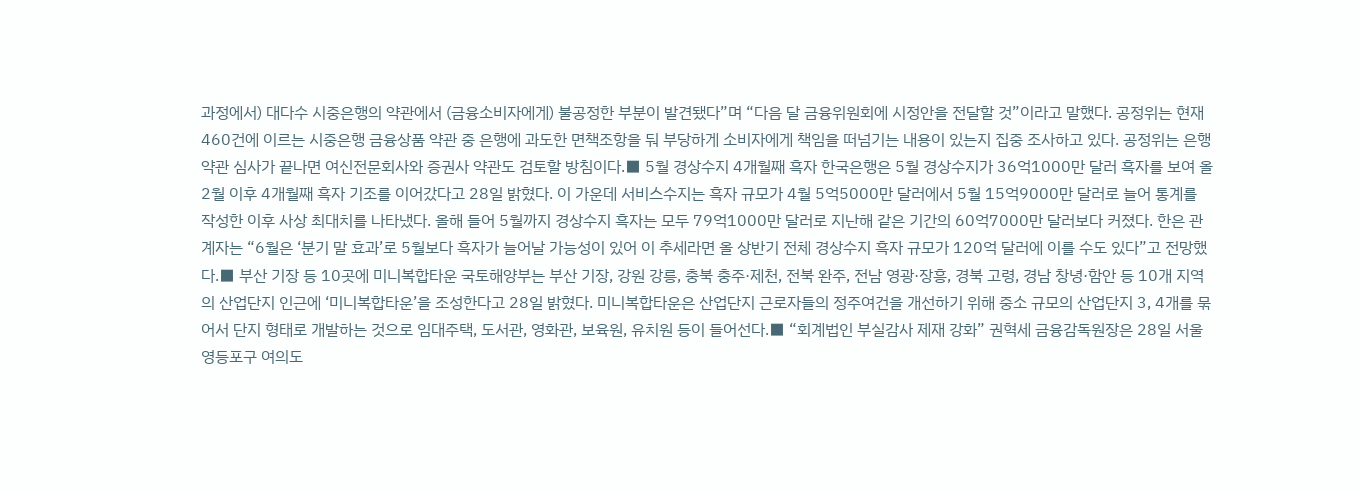과정에서) 대다수 시중은행의 약관에서 (금융소비자에게) 불공정한 부분이 발견됐다”며 “다음 달 금융위원회에 시정안을 전달할 것”이라고 말했다. 공정위는 현재 460건에 이르는 시중은행 금융상품 약관 중 은행에 과도한 면책조항을 둬 부당하게 소비자에게 책임을 떠넘기는 내용이 있는지 집중 조사하고 있다. 공정위는 은행 약관 심사가 끝나면 여신전문회사와 증권사 약관도 검토할 방침이다.■ 5월 경상수지 4개월째 흑자 한국은행은 5월 경상수지가 36억1000만 달러 흑자를 보여 올 2월 이후 4개월째 흑자 기조를 이어갔다고 28일 밝혔다. 이 가운데 서비스수지는 흑자 규모가 4월 5억5000만 달러에서 5월 15억9000만 달러로 늘어 통계를 작성한 이후 사상 최대치를 나타냈다. 올해 들어 5월까지 경상수지 흑자는 모두 79억1000만 달러로 지난해 같은 기간의 60억7000만 달러보다 커졌다. 한은 관계자는 “6월은 ‘분기 말 효과’로 5월보다 흑자가 늘어날 가능성이 있어 이 추세라면 올 상반기 전체 경상수지 흑자 규모가 120억 달러에 이를 수도 있다”고 전망했다.■ 부산 기장 등 10곳에 미니복합타운 국토해양부는 부산 기장, 강원 강릉, 충북 충주·제천, 전북 완주, 전남 영광·장흥, 경북 고령, 경남 창녕·함안 등 10개 지역의 산업단지 인근에 ‘미니복합타운’을 조성한다고 28일 밝혔다. 미니복합타운은 산업단지 근로자들의 정주여건을 개선하기 위해 중소 규모의 산업단지 3, 4개를 묶어서 단지 형태로 개발하는 것으로 임대주택, 도서관, 영화관, 보육원, 유치원 등이 들어선다.■ “회계법인 부실감사 제재 강화” 권혁세 금융감독원장은 28일 서울 영등포구 여의도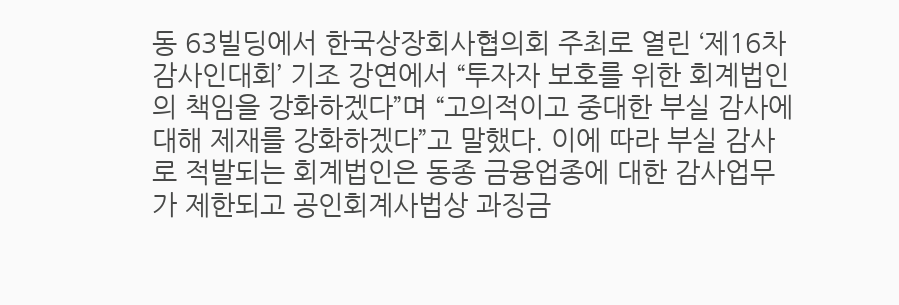동 63빌딩에서 한국상장회사협의회 주최로 열린 ‘제16차 감사인대회’ 기조 강연에서 “투자자 보호를 위한 회계법인의 책임을 강화하겠다”며 “고의적이고 중대한 부실 감사에 대해 제재를 강화하겠다”고 말했다. 이에 따라 부실 감사로 적발되는 회계법인은 동종 금융업종에 대한 감사업무가 제한되고 공인회계사법상 과징금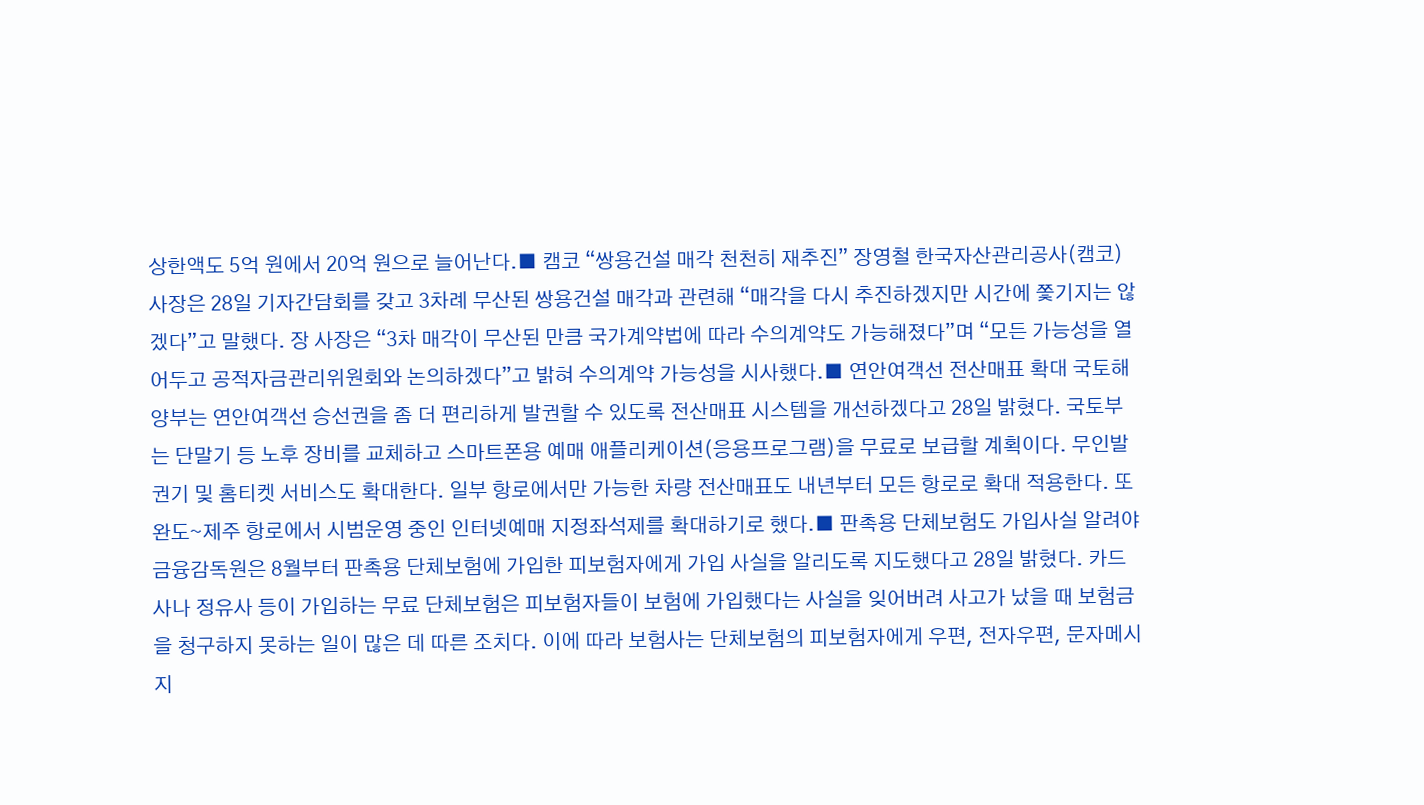상한액도 5억 원에서 20억 원으로 늘어난다.■ 캠코 “쌍용건설 매각 천천히 재추진” 장영철 한국자산관리공사(캠코) 사장은 28일 기자간담회를 갖고 3차례 무산된 쌍용건설 매각과 관련해 “매각을 다시 추진하겠지만 시간에 쫓기지는 않겠다”고 말했다. 장 사장은 “3차 매각이 무산된 만큼 국가계약법에 따라 수의계약도 가능해졌다”며 “모든 가능성을 열어두고 공적자금관리위원회와 논의하겠다”고 밝혀 수의계약 가능성을 시사했다.■ 연안여객선 전산매표 확대 국토해양부는 연안여객선 승선권을 좀 더 편리하게 발권할 수 있도록 전산매표 시스템을 개선하겠다고 28일 밝혔다. 국토부는 단말기 등 노후 장비를 교체하고 스마트폰용 예매 애플리케이션(응용프로그램)을 무료로 보급할 계획이다. 무인발권기 및 홈티켓 서비스도 확대한다. 일부 항로에서만 가능한 차량 전산매표도 내년부터 모든 항로로 확대 적용한다. 또 완도∼제주 항로에서 시범운영 중인 인터넷예매 지정좌석제를 확대하기로 했다.■ 판촉용 단체보험도 가입사실 알려야 금융감독원은 8월부터 판촉용 단체보험에 가입한 피보험자에게 가입 사실을 알리도록 지도했다고 28일 밝혔다. 카드사나 정유사 등이 가입하는 무료 단체보험은 피보험자들이 보험에 가입했다는 사실을 잊어버려 사고가 났을 때 보험금을 청구하지 못하는 일이 많은 데 따른 조치다. 이에 따라 보험사는 단체보험의 피보험자에게 우편, 전자우편, 문자메시지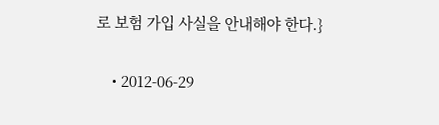로 보험 가입 사실을 안내해야 한다.}

    • 2012-06-29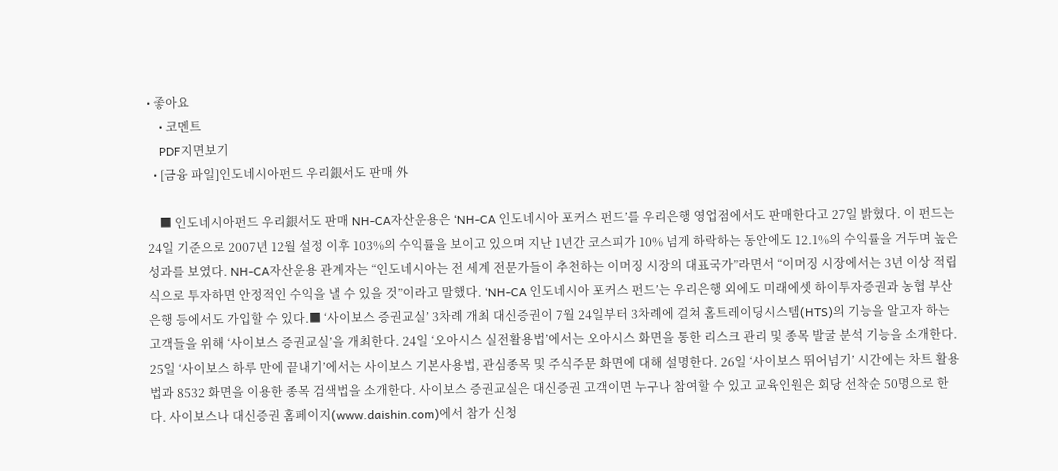• 좋아요
    • 코멘트
    PDF지면보기
  • [금융 파일]인도네시아펀드 우리銀서도 판매 外

    ■ 인도네시아펀드 우리銀서도 판매 NH-CA자산운용은 ‘NH-CA 인도네시아 포커스 펀드’를 우리은행 영업점에서도 판매한다고 27일 밝혔다. 이 펀드는 24일 기준으로 2007년 12월 설정 이후 103%의 수익률을 보이고 있으며 지난 1년간 코스피가 10% 넘게 하락하는 동안에도 12.1%의 수익률을 거두며 높은 성과를 보였다. NH-CA자산운용 관계자는 “인도네시아는 전 세계 전문가들이 추천하는 이머징 시장의 대표국가”라면서 “이머징 시장에서는 3년 이상 적립식으로 투자하면 안정적인 수익을 낼 수 있을 것”이라고 말했다. ‘NH-CA 인도네시아 포커스 펀드’는 우리은행 외에도 미래에셋 하이투자증권과 농협 부산은행 등에서도 가입할 수 있다.■ ‘사이보스 증권교실’ 3차례 개최 대신증권이 7월 24일부터 3차례에 걸쳐 홈트레이딩시스템(HTS)의 기능을 알고자 하는 고객들을 위해 ‘사이보스 증권교실’을 개최한다. 24일 ‘오아시스 실전활용법’에서는 오아시스 화면을 통한 리스크 관리 및 종목 발굴 분석 기능을 소개한다. 25일 ‘사이보스 하루 만에 끝내기’에서는 사이보스 기본사용법, 관심종목 및 주식주문 화면에 대해 설명한다. 26일 ‘사이보스 뛰어넘기’ 시간에는 차트 활용법과 8532 화면을 이용한 종목 검색법을 소개한다. 사이보스 증권교실은 대신증권 고객이면 누구나 참여할 수 있고 교육인원은 회당 선착순 50명으로 한다. 사이보스나 대신증권 홈페이지(www.daishin.com)에서 참가 신청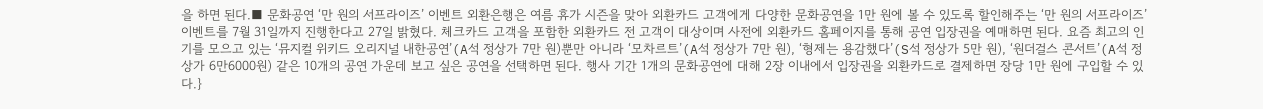을 하면 된다.■ 문화공연 ‘만 원의 서프라이즈’ 이벤트 외환은행은 여름 휴가 시즌을 맞아 외환카드 고객에게 다양한 문화공연을 1만 원에 볼 수 있도록 할인해주는 ‘만 원의 서프라이즈’ 이벤트를 7월 31일까지 진행한다고 27일 밝혔다. 체크카드 고객을 포함한 외환카드 전 고객이 대상이며 사전에 외환카드 홈페이지를 통해 공연 입장권을 예매하면 된다. 요즘 최고의 인기를 모으고 있는 ‘뮤지컬 위키드 오리지널 내한공연’(A석 정상가 7만 원)뿐만 아니라 ‘모차르트’(A석 정상가 7만 원), ‘형제는 용감했다’(S석 정상가 5만 원), ‘원더걸스 콘서트’(A석 정상가 6만6000원) 같은 10개의 공연 가운데 보고 싶은 공연을 선택하면 된다. 행사 기간 1개의 문화공연에 대해 2장 이내에서 입장권을 외환카드로 결제하면 장당 1만 원에 구입할 수 있다.}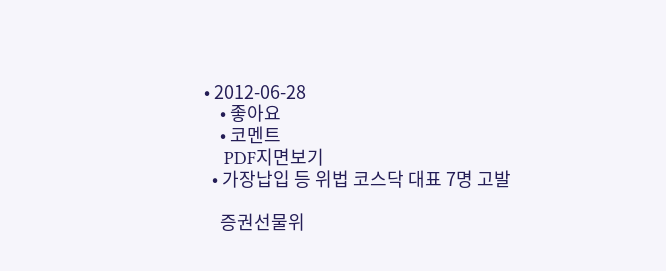• 2012-06-28
    • 좋아요
    • 코멘트
    PDF지면보기
  • 가장납입 등 위법 코스닥 대표 7명 고발

    증권선물위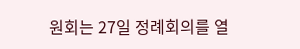원회는 27일 정례회의를 열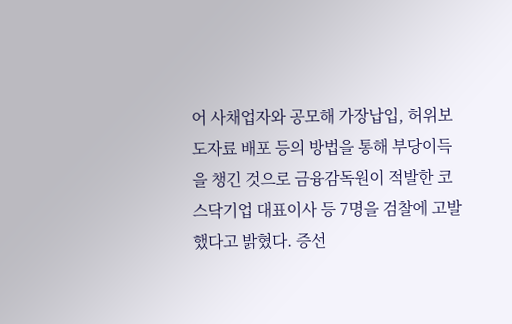어 사채업자와 공모해 가장납입, 허위보도자료 배포 등의 방법을 통해 부당이득을 챙긴 것으로 금융감독원이 적발한 코스닥기업 대표이사 등 7명을 검찰에 고발했다고 밝혔다. 증선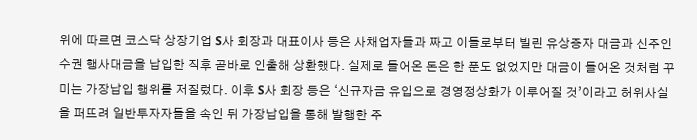위에 따르면 코스닥 상장기업 S사 회장과 대표이사 등은 사채업자들과 짜고 이들로부터 빌린 유상증자 대금과 신주인수권 행사대금을 납입한 직후 곧바로 인출해 상환했다. 실제로 들어온 돈은 한 푼도 없었지만 대금이 들어온 것처럼 꾸미는 가장납입 행위를 저질렀다. 이후 S사 회장 등은 ‘신규자금 유입으로 경영정상화가 이루어질 것’이라고 허위사실을 퍼뜨려 일반투자자들을 속인 뒤 가장납입을 통해 발행한 주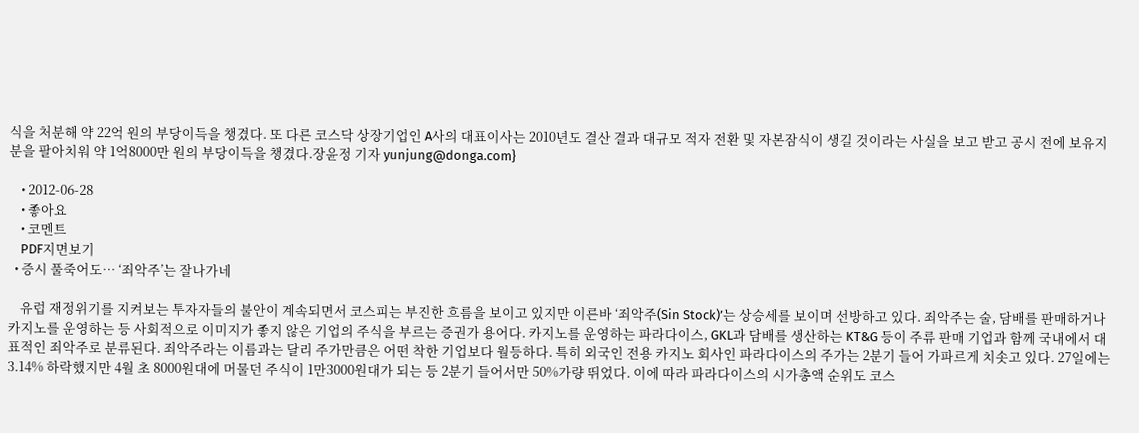식을 처분해 약 22억 원의 부당이득을 챙겼다. 또 다른 코스닥 상장기업인 A사의 대표이사는 2010년도 결산 결과 대규모 적자 전환 및 자본잠식이 생길 것이라는 사실을 보고 받고 공시 전에 보유지분을 팔아치워 약 1억8000만 원의 부당이득을 챙겼다.장윤정 기자 yunjung@donga.com}

    • 2012-06-28
    • 좋아요
    • 코멘트
    PDF지면보기
  • 증시 풀죽어도… ‘죄악주’는 잘나가네

    유럽 재정위기를 지켜보는 투자자들의 불안이 계속되면서 코스피는 부진한 흐름을 보이고 있지만 이른바 ‘죄악주(Sin Stock)’는 상승세를 보이며 선방하고 있다. 죄악주는 술, 담배를 판매하거나 카지노를 운영하는 등 사회적으로 이미지가 좋지 않은 기업의 주식을 부르는 증권가 용어다. 카지노를 운영하는 파라다이스, GKL과 담배를 생산하는 KT&G 등이 주류 판매 기업과 함께 국내에서 대표적인 죄악주로 분류된다. 죄악주라는 이름과는 달리 주가만큼은 어떤 착한 기업보다 월등하다. 특히 외국인 전용 카지노 회사인 파라다이스의 주가는 2분기 들어 가파르게 치솟고 있다. 27일에는 3.14% 하락했지만 4월 초 8000원대에 머물던 주식이 1만3000원대가 되는 등 2분기 들어서만 50%가량 뛰었다. 이에 따라 파라다이스의 시가총액 순위도 코스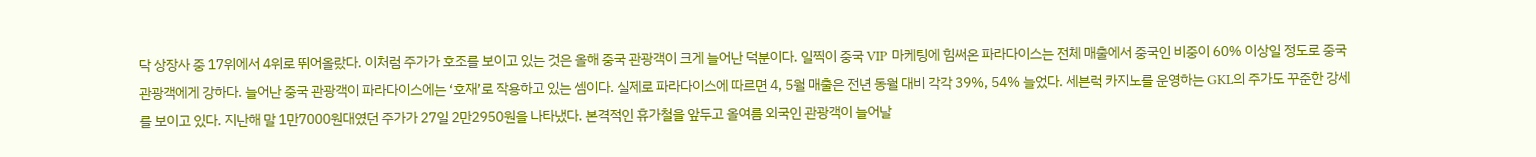닥 상장사 중 17위에서 4위로 뛰어올랐다. 이처럼 주가가 호조를 보이고 있는 것은 올해 중국 관광객이 크게 늘어난 덕분이다. 일찍이 중국 VIP 마케팅에 힘써온 파라다이스는 전체 매출에서 중국인 비중이 60% 이상일 정도로 중국 관광객에게 강하다. 늘어난 중국 관광객이 파라다이스에는 ‘호재’로 작용하고 있는 셈이다. 실제로 파라다이스에 따르면 4, 5월 매출은 전년 동월 대비 각각 39%, 54% 늘었다. 세븐럭 카지노를 운영하는 GKL의 주가도 꾸준한 강세를 보이고 있다. 지난해 말 1만7000원대였던 주가가 27일 2만2950원을 나타냈다. 본격적인 휴가철을 앞두고 올여름 외국인 관광객이 늘어날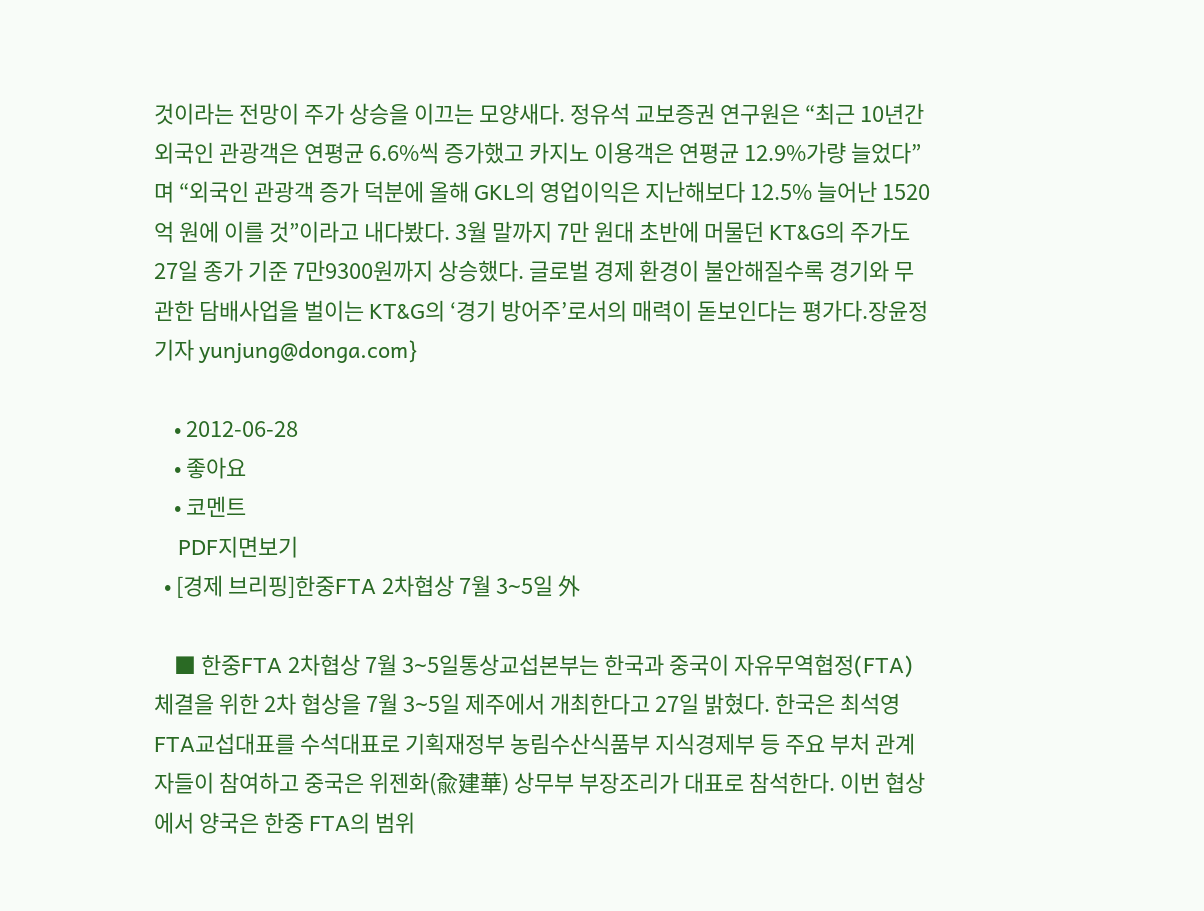것이라는 전망이 주가 상승을 이끄는 모양새다. 정유석 교보증권 연구원은 “최근 10년간 외국인 관광객은 연평균 6.6%씩 증가했고 카지노 이용객은 연평균 12.9%가량 늘었다”며 “외국인 관광객 증가 덕분에 올해 GKL의 영업이익은 지난해보다 12.5% 늘어난 1520억 원에 이를 것”이라고 내다봤다. 3월 말까지 7만 원대 초반에 머물던 KT&G의 주가도 27일 종가 기준 7만9300원까지 상승했다. 글로벌 경제 환경이 불안해질수록 경기와 무관한 담배사업을 벌이는 KT&G의 ‘경기 방어주’로서의 매력이 돋보인다는 평가다.장윤정 기자 yunjung@donga.com}

    • 2012-06-28
    • 좋아요
    • 코멘트
    PDF지면보기
  • [경제 브리핑]한중FTA 2차협상 7월 3∼5일 外

    ■ 한중FTA 2차협상 7월 3∼5일통상교섭본부는 한국과 중국이 자유무역협정(FTA) 체결을 위한 2차 협상을 7월 3∼5일 제주에서 개최한다고 27일 밝혔다. 한국은 최석영 FTA교섭대표를 수석대표로 기획재정부 농림수산식품부 지식경제부 등 주요 부처 관계자들이 참여하고 중국은 위젠화(兪建華) 상무부 부장조리가 대표로 참석한다. 이번 협상에서 양국은 한중 FTA의 범위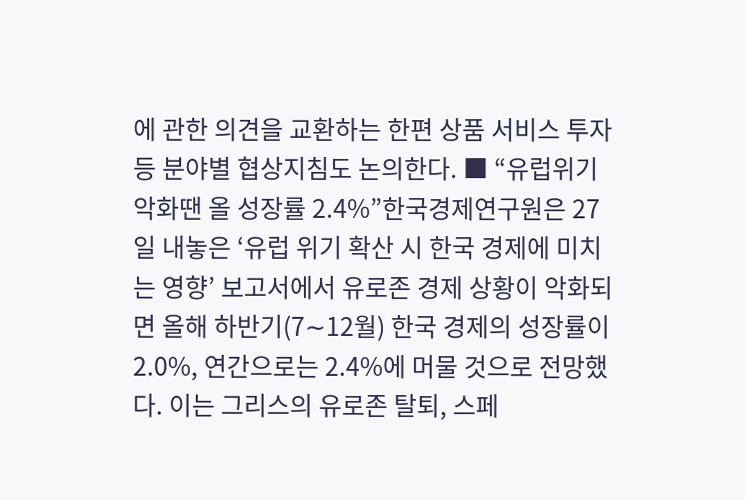에 관한 의견을 교환하는 한편 상품 서비스 투자 등 분야별 협상지침도 논의한다. ■ “유럽위기 악화땐 올 성장률 2.4%”한국경제연구원은 27일 내놓은 ‘유럽 위기 확산 시 한국 경제에 미치는 영향’ 보고서에서 유로존 경제 상황이 악화되면 올해 하반기(7∼12월) 한국 경제의 성장률이 2.0%, 연간으로는 2.4%에 머물 것으로 전망했다. 이는 그리스의 유로존 탈퇴, 스페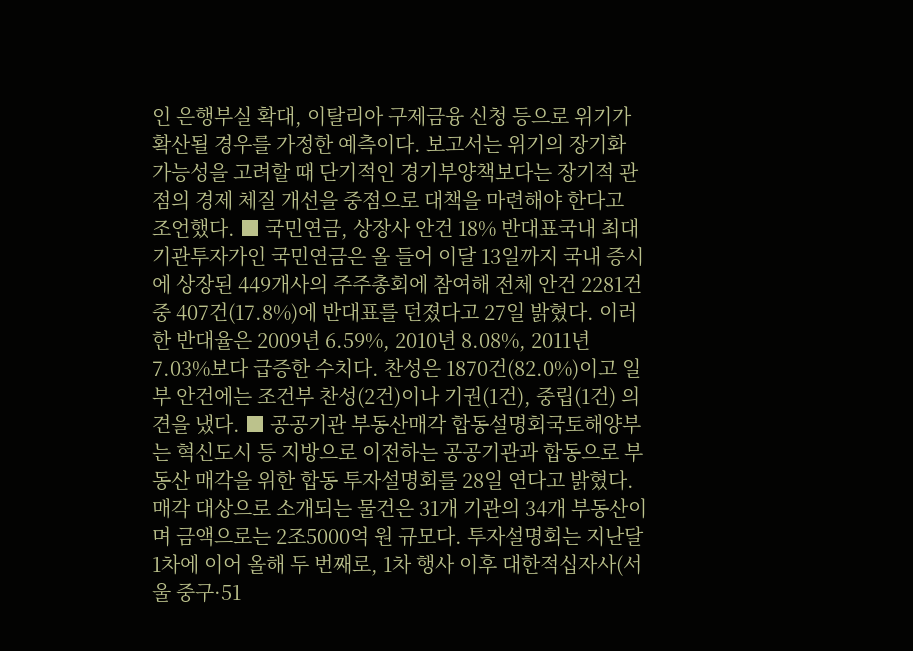인 은행부실 확대, 이탈리아 구제금융 신청 등으로 위기가 확산될 경우를 가정한 예측이다. 보고서는 위기의 장기화 가능성을 고려할 때 단기적인 경기부양책보다는 장기적 관점의 경제 체질 개선을 중점으로 대책을 마련해야 한다고 조언했다. ■ 국민연금, 상장사 안건 18% 반대표국내 최대 기관투자가인 국민연금은 올 들어 이달 13일까지 국내 증시에 상장된 449개사의 주주총회에 참여해 전체 안건 2281건 중 407건(17.8%)에 반대표를 던졌다고 27일 밝혔다. 이러한 반대율은 2009년 6.59%, 2010년 8.08%, 2011년 7.03%보다 급증한 수치다. 찬성은 1870건(82.0%)이고 일부 안건에는 조건부 찬성(2건)이나 기권(1건), 중립(1건) 의견을 냈다. ■ 공공기관 부동산매각 합동설명회국토해양부는 혁신도시 등 지방으로 이전하는 공공기관과 합동으로 부동산 매각을 위한 합동 투자설명회를 28일 연다고 밝혔다. 매각 대상으로 소개되는 물건은 31개 기관의 34개 부동산이며 금액으로는 2조5000억 원 규모다. 투자설명회는 지난달 1차에 이어 올해 두 번째로, 1차 행사 이후 대한적십자사(서울 중구·51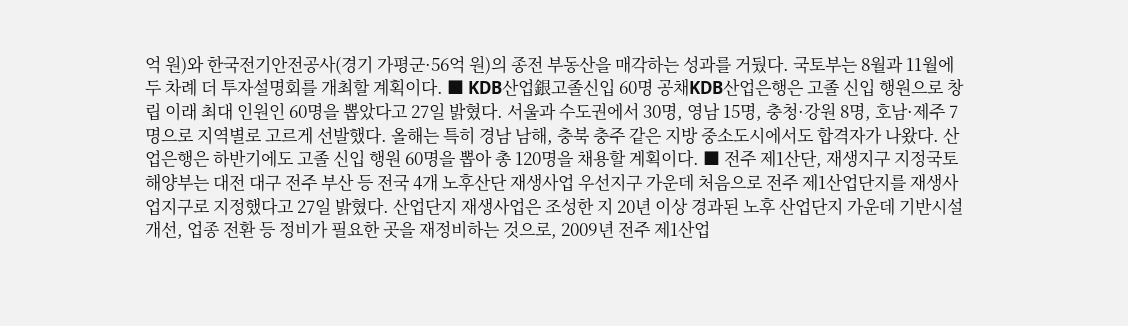억 원)와 한국전기안전공사(경기 가평군·56억 원)의 종전 부동산을 매각하는 성과를 거뒀다. 국토부는 8월과 11월에 두 차례 더 투자설명회를 개최할 계획이다. ■ KDB산업銀고졸신입 60명 공채KDB산업은행은 고졸 신입 행원으로 창립 이래 최대 인원인 60명을 뽑았다고 27일 밝혔다. 서울과 수도권에서 30명, 영남 15명, 충청·강원 8명, 호남·제주 7명으로 지역별로 고르게 선발했다. 올해는 특히 경남 남해, 충북 충주 같은 지방 중소도시에서도 합격자가 나왔다. 산업은행은 하반기에도 고졸 신입 행원 60명을 뽑아 총 120명을 채용할 계획이다. ■ 전주 제1산단, 재생지구 지정국토해양부는 대전 대구 전주 부산 등 전국 4개 노후산단 재생사업 우선지구 가운데 처음으로 전주 제1산업단지를 재생사업지구로 지정했다고 27일 밝혔다. 산업단지 재생사업은 조성한 지 20년 이상 경과된 노후 산업단지 가운데 기반시설 개선, 업종 전환 등 정비가 필요한 곳을 재정비하는 것으로, 2009년 전주 제1산업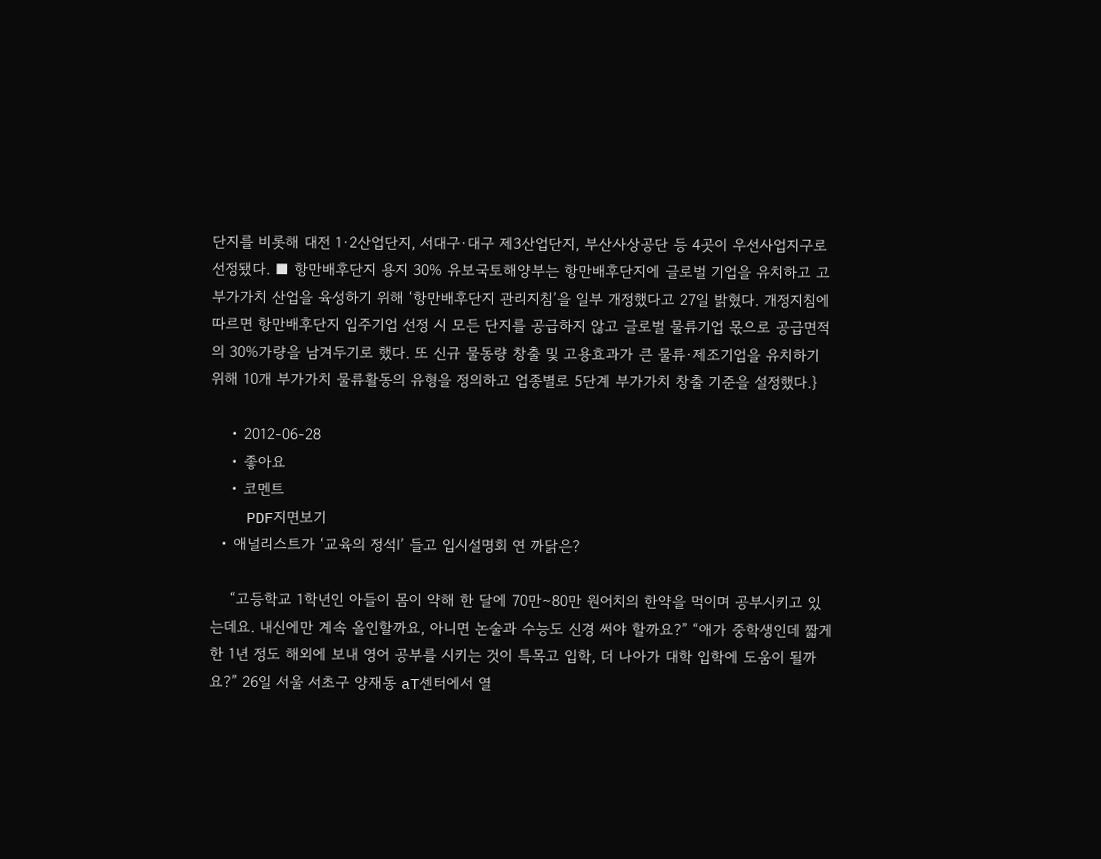단지를 비롯해 대전 1·2산업단지, 서대구·대구 제3산업단지, 부산사상공단 등 4곳이 우선사업지구로 선정됐다. ■ 항만배후단지 용지 30% 유보국토해양부는 항만배후단지에 글로벌 기업을 유치하고 고부가가치 산업을 육성하기 위해 ‘항만배후단지 관리지침’을 일부 개정했다고 27일 밝혔다. 개정지침에 따르면 항만배후단지 입주기업 선정 시 모든 단지를 공급하지 않고 글로벌 물류기업 몫으로 공급면적의 30%가량을 남겨두기로 했다. 또 신규 물동량 창출 및 고용효과가 큰 물류·제조기업을 유치하기 위해 10개 부가가치 물류활동의 유형을 정의하고 업종별로 5단계 부가가치 창출 기준을 설정했다.}

    • 2012-06-28
    • 좋아요
    • 코멘트
    PDF지면보기
  • 애널리스트가 ‘교육의 정석Ⅰ’ 들고 입시설명회 연 까닭은?

    “고등학교 1학년인 아들이 몸이 약해 한 달에 70만∼80만 원어치의 한약을 먹이며 공부시키고 있는데요. 내신에만 계속 올인할까요, 아니면 논술과 수능도 신경 써야 할까요?” “애가 중학생인데 짧게 한 1년 정도 해외에 보내 영어 공부를 시키는 것이 특목고 입학, 더 나아가 대학 입학에 도움이 될까요?” 26일 서울 서초구 양재동 aT센터에서 열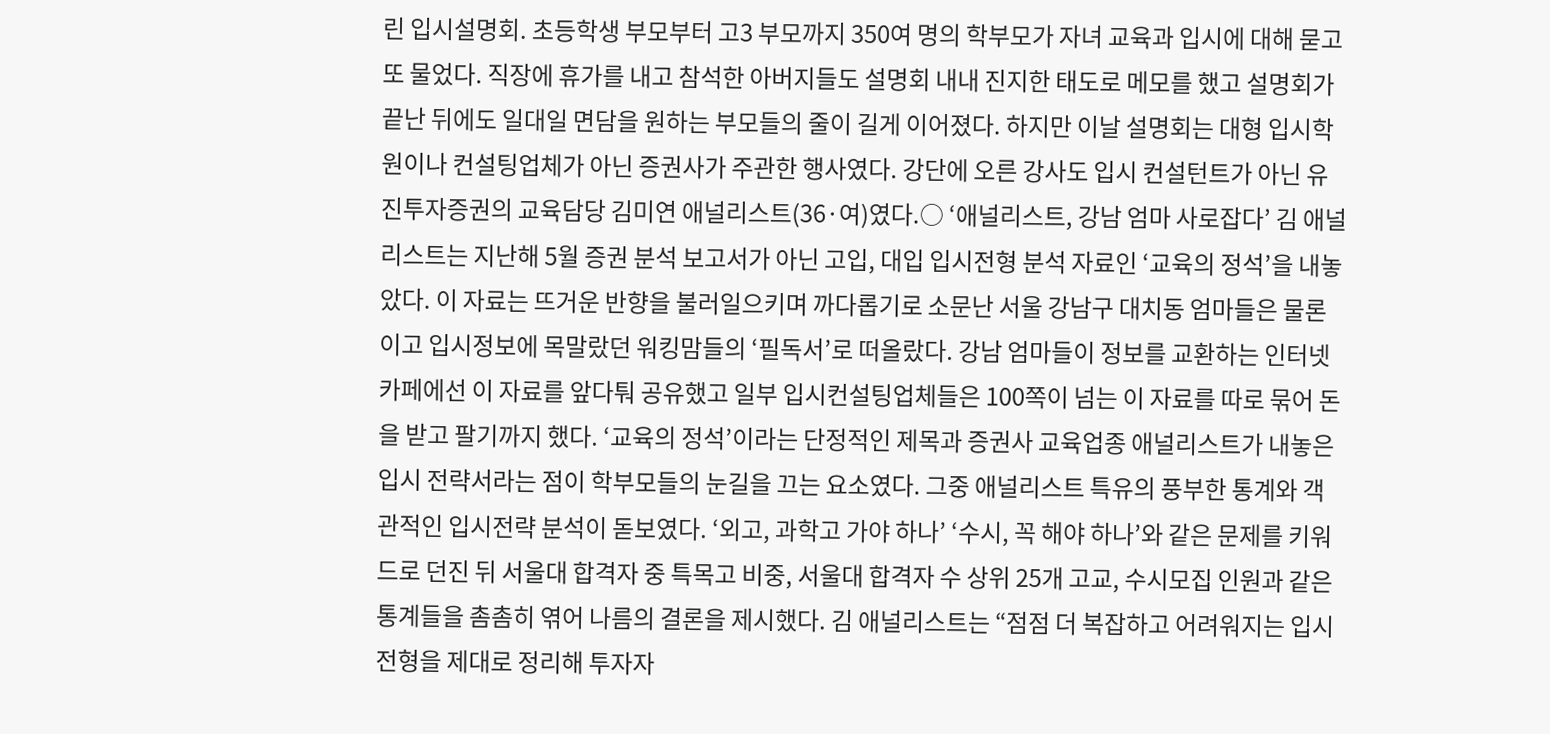린 입시설명회. 초등학생 부모부터 고3 부모까지 350여 명의 학부모가 자녀 교육과 입시에 대해 묻고 또 물었다. 직장에 휴가를 내고 참석한 아버지들도 설명회 내내 진지한 태도로 메모를 했고 설명회가 끝난 뒤에도 일대일 면담을 원하는 부모들의 줄이 길게 이어졌다. 하지만 이날 설명회는 대형 입시학원이나 컨설팅업체가 아닌 증권사가 주관한 행사였다. 강단에 오른 강사도 입시 컨설턴트가 아닌 유진투자증권의 교육담당 김미연 애널리스트(36·여)였다.○ ‘애널리스트, 강남 엄마 사로잡다’ 김 애널리스트는 지난해 5월 증권 분석 보고서가 아닌 고입, 대입 입시전형 분석 자료인 ‘교육의 정석’을 내놓았다. 이 자료는 뜨거운 반향을 불러일으키며 까다롭기로 소문난 서울 강남구 대치동 엄마들은 물론이고 입시정보에 목말랐던 워킹맘들의 ‘필독서’로 떠올랐다. 강남 엄마들이 정보를 교환하는 인터넷 카페에선 이 자료를 앞다퉈 공유했고 일부 입시컨설팅업체들은 100쪽이 넘는 이 자료를 따로 묶어 돈을 받고 팔기까지 했다. ‘교육의 정석’이라는 단정적인 제목과 증권사 교육업종 애널리스트가 내놓은 입시 전략서라는 점이 학부모들의 눈길을 끄는 요소였다. 그중 애널리스트 특유의 풍부한 통계와 객관적인 입시전략 분석이 돋보였다. ‘외고, 과학고 가야 하나’ ‘수시, 꼭 해야 하나’와 같은 문제를 키워드로 던진 뒤 서울대 합격자 중 특목고 비중, 서울대 합격자 수 상위 25개 고교, 수시모집 인원과 같은 통계들을 촘촘히 엮어 나름의 결론을 제시했다. 김 애널리스트는 “점점 더 복잡하고 어려워지는 입시전형을 제대로 정리해 투자자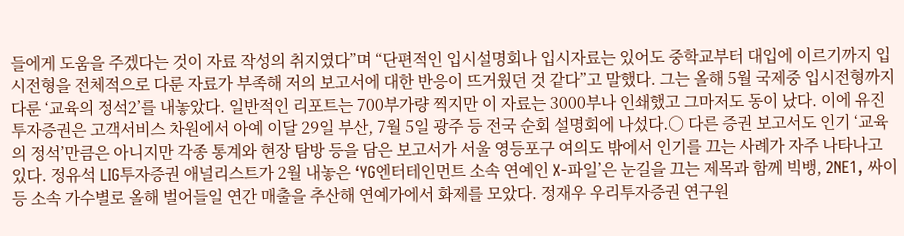들에게 도움을 주겠다는 것이 자료 작성의 취지였다”며 “단편적인 입시설명회나 입시자료는 있어도 중학교부터 대입에 이르기까지 입시전형을 전체적으로 다룬 자료가 부족해 저의 보고서에 대한 반응이 뜨거웠던 것 같다”고 말했다. 그는 올해 5월 국제중 입시전형까지 다룬 ‘교육의 정석2’를 내놓았다. 일반적인 리포트는 700부가량 찍지만 이 자료는 3000부나 인쇄했고 그마저도 동이 났다. 이에 유진투자증권은 고객서비스 차원에서 아예 이달 29일 부산, 7월 5일 광주 등 전국 순회 설명회에 나섰다.○ 다른 증권 보고서도 인기 ‘교육의 정석’만큼은 아니지만 각종 통계와 현장 탐방 등을 담은 보고서가 서울 영등포구 여의도 밖에서 인기를 끄는 사례가 자주 나타나고 있다. 정유석 LIG투자증권 애널리스트가 2월 내놓은 ‘YG엔터테인먼트 소속 연예인 X-파일’은 눈길을 끄는 제목과 함께 빅뱅, 2NE1, 싸이 등 소속 가수별로 올해 벌어들일 연간 매출을 추산해 연예가에서 화제를 모았다. 정재우 우리투자증권 연구원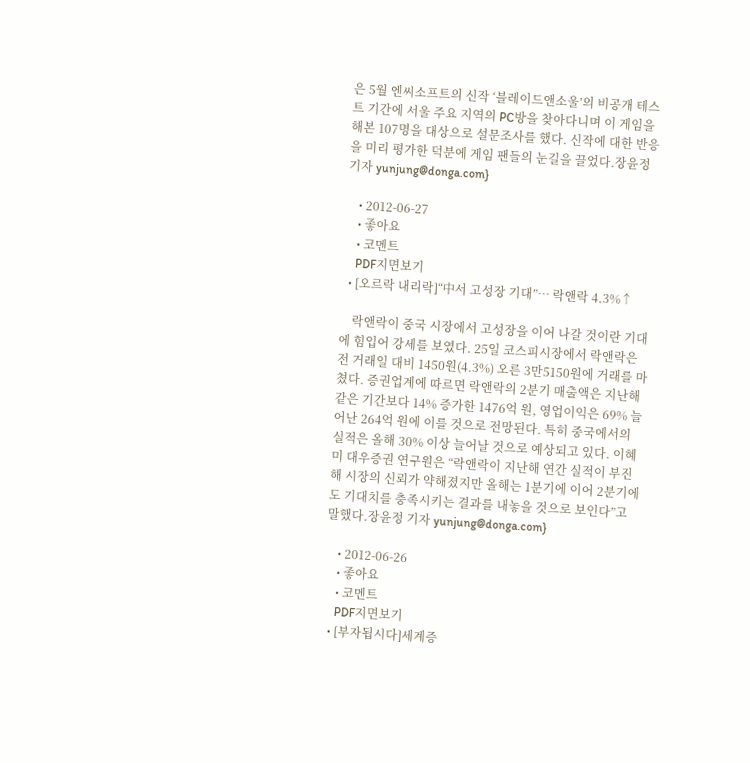은 5월 엔씨소프트의 신작 ‘블레이드앤소울’의 비공개 테스트 기간에 서울 주요 지역의 PC방을 찾아다니며 이 게임을 해본 107명을 대상으로 설문조사를 했다. 신작에 대한 반응을 미리 평가한 덕분에 게임 팬들의 눈길을 끌었다.장윤정 기자 yunjung@donga.com}

    • 2012-06-27
    • 좋아요
    • 코멘트
    PDF지면보기
  • [오르락 내리락]“中서 고성장 기대”… 락앤락 4.3%↑

    락앤락이 중국 시장에서 고성장을 이어 나갈 것이란 기대에 힘입어 강세를 보였다. 25일 코스피시장에서 락앤락은 전 거래일 대비 1450원(4.3%) 오른 3만5150원에 거래를 마쳤다. 증권업계에 따르면 락앤락의 2분기 매출액은 지난해 같은 기간보다 14% 증가한 1476억 원, 영업이익은 69% 늘어난 264억 원에 이를 것으로 전망된다. 특히 중국에서의 실적은 올해 30% 이상 늘어날 것으로 예상되고 있다. 이혜미 대우증권 연구원은 “락앤락이 지난해 연간 실적이 부진해 시장의 신뢰가 약해졌지만 올해는 1분기에 이어 2분기에도 기대치를 충족시키는 결과를 내놓을 것으로 보인다”고 말했다.장윤정 기자 yunjung@donga.com}

    • 2012-06-26
    • 좋아요
    • 코멘트
    PDF지면보기
  • [부자됩시다]세계증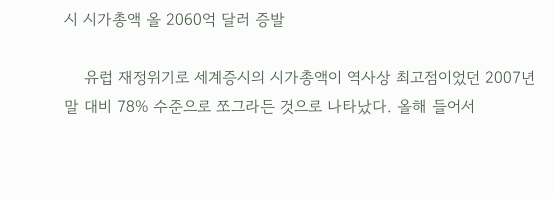시 시가총액 올 2060억 달러 증발

    유럽 재정위기로 세계증시의 시가총액이 역사상 최고점이었던 2007년 말 대비 78% 수준으로 쪼그라든 것으로 나타났다. 올해 들어서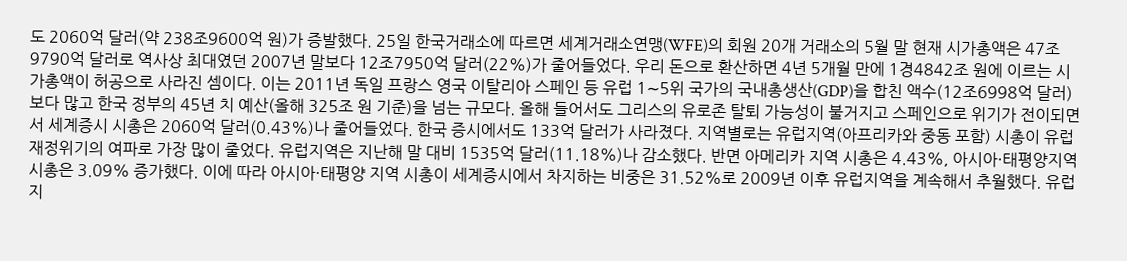도 2060억 달러(약 238조9600억 원)가 증발했다. 25일 한국거래소에 따르면 세계거래소연맹(WFE)의 회원 20개 거래소의 5월 말 현재 시가총액은 47조9790억 달러로 역사상 최대였던 2007년 말보다 12조7950억 달러(22%)가 줄어들었다. 우리 돈으로 환산하면 4년 5개월 만에 1경4842조 원에 이르는 시가총액이 허공으로 사라진 셈이다. 이는 2011년 독일 프랑스 영국 이탈리아 스페인 등 유럽 1∼5위 국가의 국내총생산(GDP)을 합친 액수(12조6998억 달러)보다 많고 한국 정부의 45년 치 예산(올해 325조 원 기준)을 넘는 규모다. 올해 들어서도 그리스의 유로존 탈퇴 가능성이 불거지고 스페인으로 위기가 전이되면서 세계증시 시총은 2060억 달러(0.43%)나 줄어들었다. 한국 증시에서도 133억 달러가 사라졌다. 지역별로는 유럽지역(아프리카와 중동 포함) 시총이 유럽 재정위기의 여파로 가장 많이 줄었다. 유럽지역은 지난해 말 대비 1535억 달러(11.18%)나 감소했다. 반면 아메리카 지역 시총은 4.43%, 아시아·태평양지역 시총은 3.09% 증가했다. 이에 따라 아시아·태평양 지역 시총이 세계증시에서 차지하는 비중은 31.52%로 2009년 이후 유럽지역을 계속해서 추월했다. 유럽지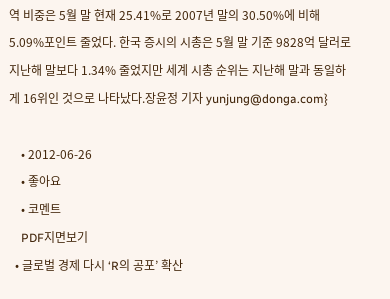역 비중은 5월 말 현재 25.41%로 2007년 말의 30.50%에 비해 5.09%포인트 줄었다. 한국 증시의 시총은 5월 말 기준 9828억 달러로 지난해 말보다 1.34% 줄었지만 세계 시총 순위는 지난해 말과 동일하게 16위인 것으로 나타났다.장윤정 기자 yunjung@donga.com}

    • 2012-06-26
    • 좋아요
    • 코멘트
    PDF지면보기
  • 글로벌 경제 다시 ‘R의 공포’ 확산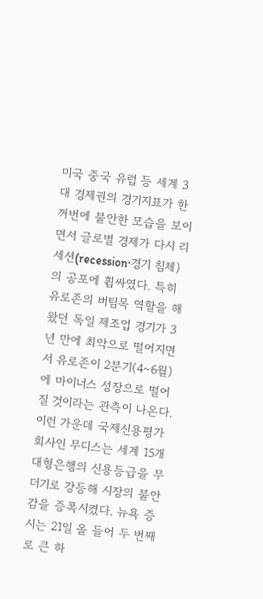미국 중국 유럽 등 세계 3대 경제권의 경기지표가 한꺼번에 불안한 모습을 보이면서 글로벌 경제가 다시 리세션(recession·경기 침체)의 공포에 휩싸였다. 특히 유로존의 버팀목 역할을 해왔던 독일 제조업 경기가 3년 만에 최악으로 떨어지면서 유로존이 2분기(4∼6월)에 마이너스 성장으로 떨어질 것이라는 관측이 나온다. 이런 가운데 국제신용평가회사인 무디스는 세계 15개 대형은행의 신용등급을 무더기로 강등해 시장의 불안감을 증폭시켰다. 뉴욕 증시는 21일 올 들어 두 번째로 큰 하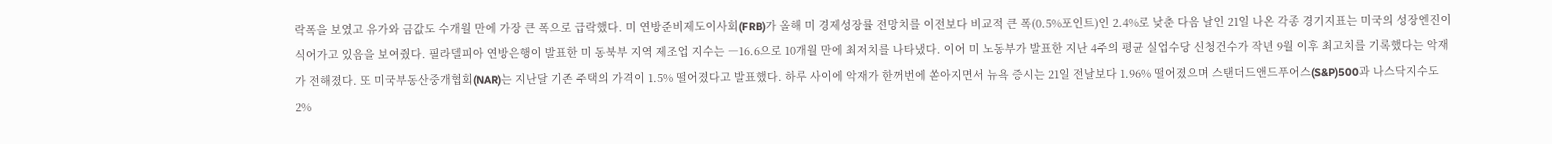락폭을 보였고 유가와 금값도 수개월 만에 가장 큰 폭으로 급락했다. 미 연방준비제도이사회(FRB)가 올해 미 경제성장률 전망치를 이전보다 비교적 큰 폭(0.5%포인트)인 2.4%로 낮춘 다음 날인 21일 나온 각종 경기지표는 미국의 성장엔진이 식어가고 있음을 보여줬다. 필라델피아 연방은행이 발표한 미 동북부 지역 제조업 지수는 ―16.6으로 10개월 만에 최저치를 나타냈다. 이어 미 노동부가 발표한 지난 4주의 평균 실업수당 신청건수가 작년 9월 이후 최고치를 기록했다는 악재가 전해졌다. 또 미국부동산중개협회(NAR)는 지난달 기존 주택의 가격이 1.5% 떨어졌다고 발표했다. 하루 사이에 악재가 한꺼번에 쏟아지면서 뉴욕 증시는 21일 전날보다 1.96% 떨어졌으며 스탠더드앤드푸어스(S&P)500과 나스닥지수도 2%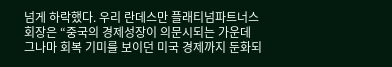넘게 하락했다. 우리 란데스만 플래티넘파트너스 회장은 “중국의 경제성장이 의문시되는 가운데 그나마 회복 기미를 보이던 미국 경제까지 둔화되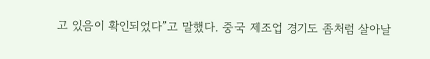고 있음이 확인되었다”고 말했다. 중국 제조업 경기도 좀처럼 살아날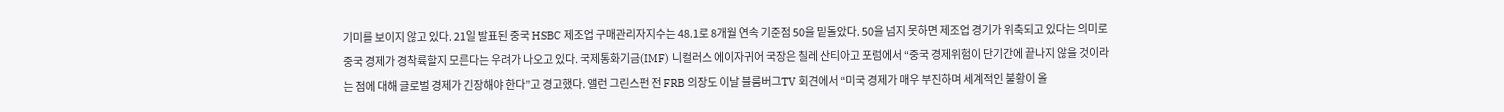기미를 보이지 않고 있다. 21일 발표된 중국 HSBC 제조업 구매관리자지수는 48.1로 8개월 연속 기준점 50을 밑돌았다. 50을 넘지 못하면 제조업 경기가 위축되고 있다는 의미로 중국 경제가 경착륙할지 모른다는 우려가 나오고 있다. 국제통화기금(IMF) 니컬러스 에이자귀어 국장은 칠레 산티아고 포럼에서 “중국 경제위험이 단기간에 끝나지 않을 것이라는 점에 대해 글로벌 경제가 긴장해야 한다”고 경고했다. 앨런 그린스펀 전 FRB 의장도 이날 블룸버그TV 회견에서 “미국 경제가 매우 부진하며 세계적인 불황이 올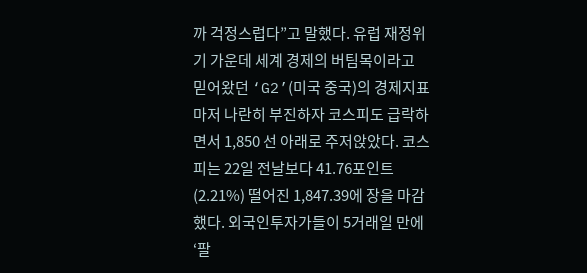까 걱정스럽다”고 말했다. 유럽 재정위기 가운데 세계 경제의 버팀목이라고 믿어왔던 ‘G2’(미국 중국)의 경제지표마저 나란히 부진하자 코스피도 급락하면서 1,850 선 아래로 주저앉았다. 코스피는 22일 전날보다 41.76포인트(2.21%) 떨어진 1,847.39에 장을 마감했다. 외국인투자가들이 5거래일 만에 ‘팔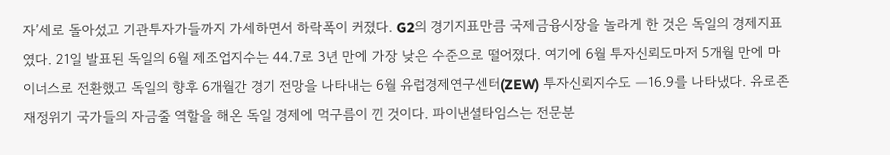자’세로 돌아섰고 기관투자가들까지 가세하면서 하락폭이 커졌다. G2의 경기지표만큼 국제금융시장을 놀라게 한 것은 독일의 경제지표였다. 21일 발표된 독일의 6월 제조업지수는 44.7로 3년 만에 가장 낮은 수준으로 떨어졌다. 여기에 6월 투자신뢰도마저 5개월 만에 마이너스로 전환했고 독일의 향후 6개월간 경기 전망을 나타내는 6월 유럽경제연구센터(ZEW) 투자신뢰지수도 ―16.9를 나타냈다. 유로존 재정위기 국가들의 자금줄 역할을 해온 독일 경제에 먹구름이 낀 것이다. 파이낸셜타임스는 전문분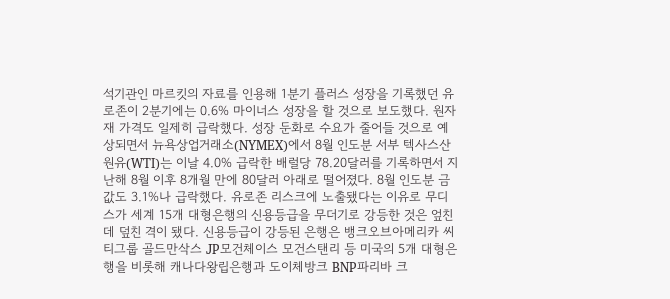석기관인 마르킷의 자료를 인용해 1분기 플러스 성장을 기록했던 유로존이 2분기에는 0.6% 마이너스 성장을 할 것으로 보도했다. 원자재 가격도 일제히 급락했다. 성장 둔화로 수요가 줄어들 것으로 예상되면서 뉴욕상업거래소(NYMEX)에서 8월 인도분 서부 텍사스산 원유(WTI)는 이날 4.0% 급락한 배럴당 78.20달러를 기록하면서 지난해 8월 이후 8개월 만에 80달러 아래로 떨어졌다. 8월 인도분 금값도 3.1%나 급락했다. 유로존 리스크에 노출됐다는 이유로 무디스가 세계 15개 대형은행의 신용등급을 무더기로 강등한 것은 엎친 데 덮친 격이 됐다. 신용등급이 강등된 은행은 뱅크오브아메리카 씨티그룹 골드만삭스 JP모건체이스 모건스탠리 등 미국의 5개 대형은행을 비롯해 캐나다왕립은행과 도이체방크 BNP파리바 크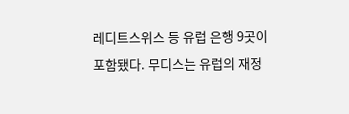레디트스위스 등 유럽 은행 9곳이 포함됐다. 무디스는 유럽의 재정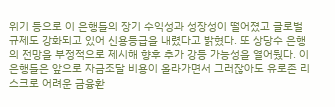위기 등으로 이 은행들의 장기 수익성과 성장성이 떨어졌고 글로벌 규제도 강화되고 있어 신용등급을 내렸다고 밝혔다. 또 상당수 은행의 전망을 부정적으로 제시해 향후 추가 강등 가능성을 열어뒀다. 이 은행들은 앞으로 자금조달 비용이 올라가면서 그러잖아도 유로존 리스크로 어려운 금융환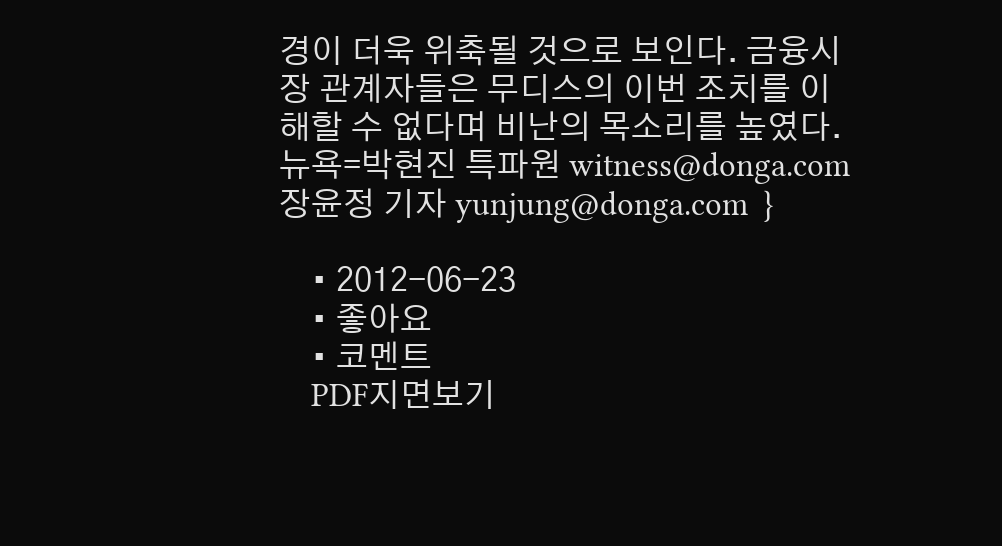경이 더욱 위축될 것으로 보인다. 금융시장 관계자들은 무디스의 이번 조치를 이해할 수 없다며 비난의 목소리를 높였다.뉴욕=박현진 특파원 witness@donga.com  장윤정 기자 yunjung@donga.com  }

    • 2012-06-23
    • 좋아요
    • 코멘트
    PDF지면보기